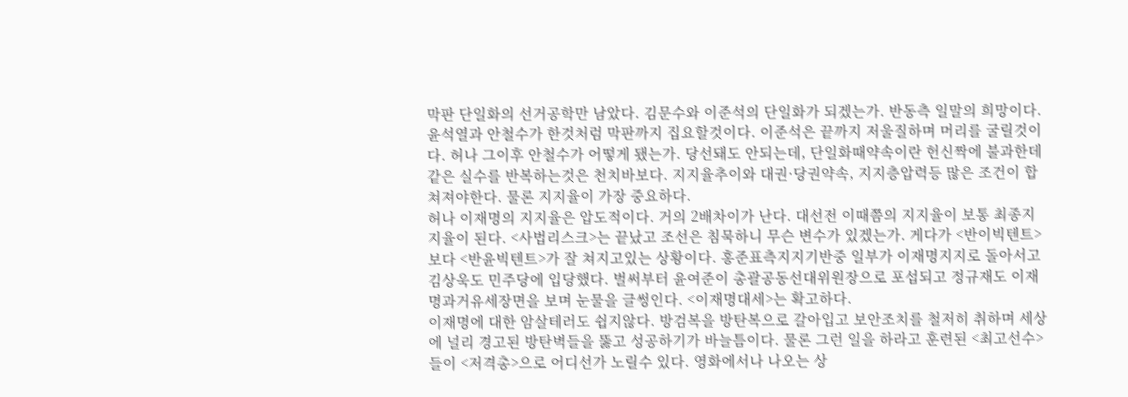막판 단일화의 선거공학만 남았다. 김문수와 이준석의 단일화가 되겠는가. 반동측 일말의 희망이다. 윤석열과 안철수가 한것처럼 막판까지 집요할것이다. 이준석은 끝까지 저울질하며 머리를 굴릴것이다. 허나 그이후 안철수가 어떻게 됐는가. 당선돼도 안되는데, 단일화때약속이란 헌신짝에 불과한데 같은 실수를 반복하는것은 천치바보다. 지지율추이와 대권·당권약속, 지지층압력등 많은 조건이 합쳐져야한다. 물론 지지율이 가장 중요하다.
허나 이재명의 지지율은 압도적이다. 거의 2배차이가 난다. 대선전 이때쯤의 지지율이 보통 최종지지율이 된다. <사법리스크>는 끝났고 조선은 침묵하니 무슨 변수가 있겠는가. 게다가 <반이빅텐트>보다 <반윤빅텐트>가 잘 쳐지고있는 상황이다. 홍준표측지지기반중 일부가 이재명지지로 돌아서고 김상욱도 민주당에 입당했다. 벌써부터 윤여준이 총괄공동선대위원장으로 포섭되고 정규재도 이재명과거유세장면을 보며 눈물을 글썽인다. <이재명대세>는 확고하다.
이재명에 대한 암살테러도 쉽지않다. 방검복을 방탄복으로 갈아입고 보안조치를 철저히 취하며 세상에 널리 경고된 방탄벽들을 뚫고 성공하기가 바늘틈이다. 물론 그런 일을 하라고 훈련된 <최고선수>들이 <저격총>으로 어디선가 노릴수 있다. 영화에서나 나오는 상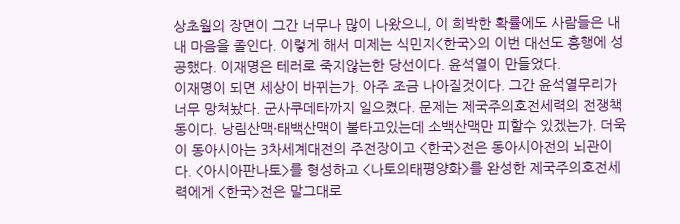상초월의 장면이 그간 너무나 많이 나왔으니, 이 희박한 확률에도 사람들은 내내 마음을 졸인다. 이렇게 해서 미제는 식민지<한국>의 이번 대선도 흥행에 성공했다. 이재명은 테러로 죽지않는한 당선이다. 윤석열이 만들었다.
이재명이 되면 세상이 바뀌는가. 아주 조금 나아질것이다. 그간 윤석열무리가 너무 망쳐놨다. 군사쿠데타까지 일으켰다. 문제는 제국주의호전세력의 전쟁책동이다. 낭림산맥·태백산맥이 불타고있는데 소백산맥만 피할수 있겠는가. 더욱이 동아시아는 3차세계대전의 주전장이고 <한국>전은 동아시아전의 뇌관이다. <아시아판나토>를 형성하고 <나토의태평양화>를 완성한 제국주의호전세력에게 <한국>전은 말그대로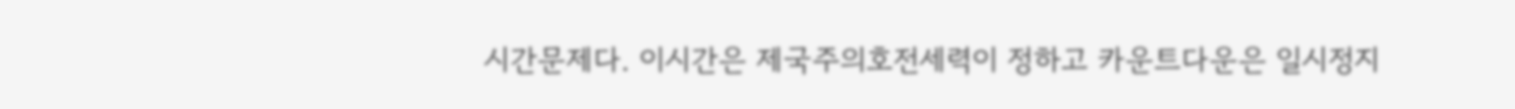시간문제다. 이시간은 제국주의호전세력이 정하고 카운트다운은 일시정지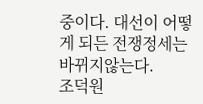중이다. 대선이 어떻게 되든 전쟁정세는 바뀌지않는다.
조덕원